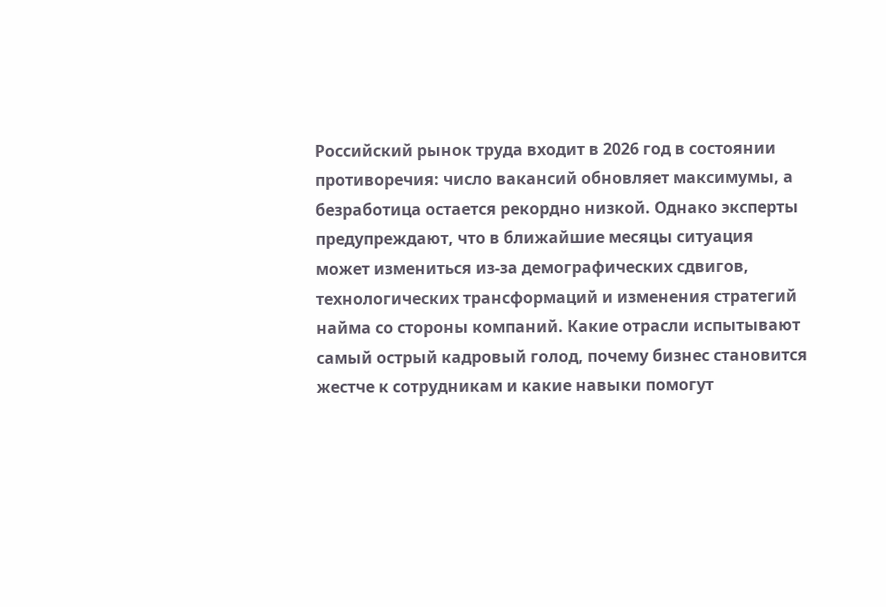Российский рынок труда входит в 2026 год в состоянии противоречия: число вакансий обновляет максимумы, а безработица остается рекордно низкой. Однако эксперты предупреждают, что в ближайшие месяцы ситуация может измениться из-за демографических сдвигов, технологических трансформаций и изменения стратегий найма со стороны компаний. Какие отрасли испытывают самый острый кадровый голод, почему бизнес становится жестче к сотрудникам и какие навыки помогут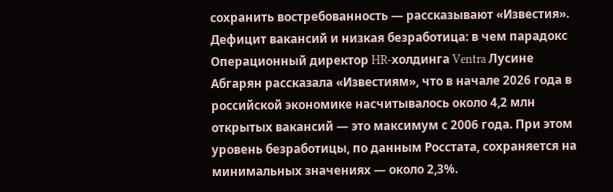сохранить востребованность — рассказывают «Известия».
Дефицит вакансий и низкая безработица: в чем парадокс
Операционный директор HR-холдинга Ventra Лусине Абгарян рассказала «Известиям», что в начале 2026 года в российской экономике насчитывалось около 4,2 млн открытых вакансий — это максимум с 2006 года. При этом уровень безработицы, по данным Росстата, сохраняется на минимальных значениях — около 2,3%.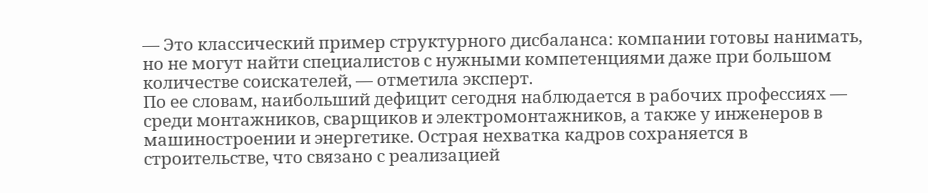— Это классический пример структурного дисбаланса: компании готовы нанимать, но не могут найти специалистов с нужными компетенциями даже при большом количестве соискателей, — отметила эксперт.
По ее словам, наибольший дефицит сегодня наблюдается в рабочих профессиях — среди монтажников, сварщиков и электромонтажников, а также у инженеров в машиностроении и энергетике. Острая нехватка кадров сохраняется в строительстве, что связано с реализацией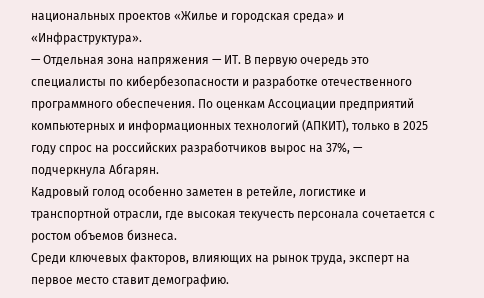национальных проектов «Жилье и городская среда» и «Инфраструктура».
— Отдельная зона напряжения — ИТ. В первую очередь это специалисты по кибербезопасности и разработке отечественного программного обеспечения. По оценкам Ассоциации предприятий компьютерных и информационных технологий (АПКИТ), только в 2025 году спрос на российских разработчиков вырос на 37%, — подчеркнула Абгарян.
Кадровый голод особенно заметен в ретейле, логистике и транспортной отрасли, где высокая текучесть персонала сочетается с ростом объемов бизнеса.
Среди ключевых факторов, влияющих на рынок труда, эксперт на первое место ставит демографию.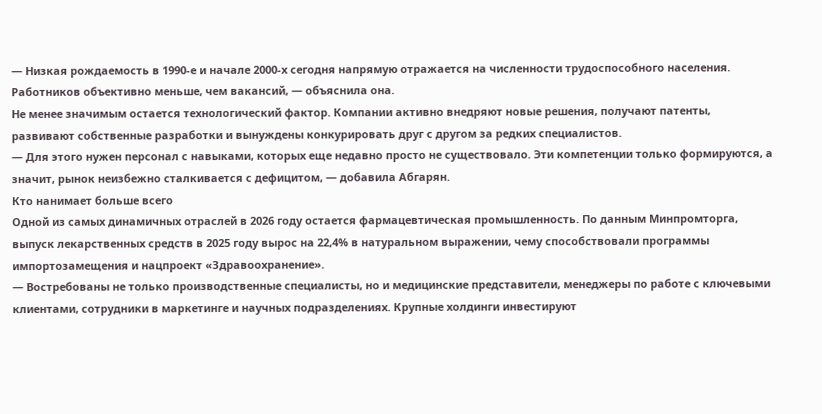— Низкая рождаемость в 1990-е и начале 2000-х сегодня напрямую отражается на численности трудоспособного населения. Работников объективно меньше, чем вакансий, — объяснила она.
Не менее значимым остается технологический фактор. Компании активно внедряют новые решения, получают патенты, развивают собственные разработки и вынуждены конкурировать друг с другом за редких специалистов.
— Для этого нужен персонал с навыками, которых еще недавно просто не существовало. Эти компетенции только формируются, а значит, рынок неизбежно сталкивается с дефицитом, — добавила Абгарян.
Кто нанимает больше всего
Одной из самых динамичных отраслей в 2026 году остается фармацевтическая промышленность. По данным Минпромторга, выпуск лекарственных средств в 2025 году вырос на 22,4% в натуральном выражении, чему способствовали программы импортозамещения и нацпроект «Здравоохранение».
— Востребованы не только производственные специалисты, но и медицинские представители, менеджеры по работе с ключевыми клиентами, сотрудники в маркетинге и научных подразделениях. Крупные холдинги инвестируют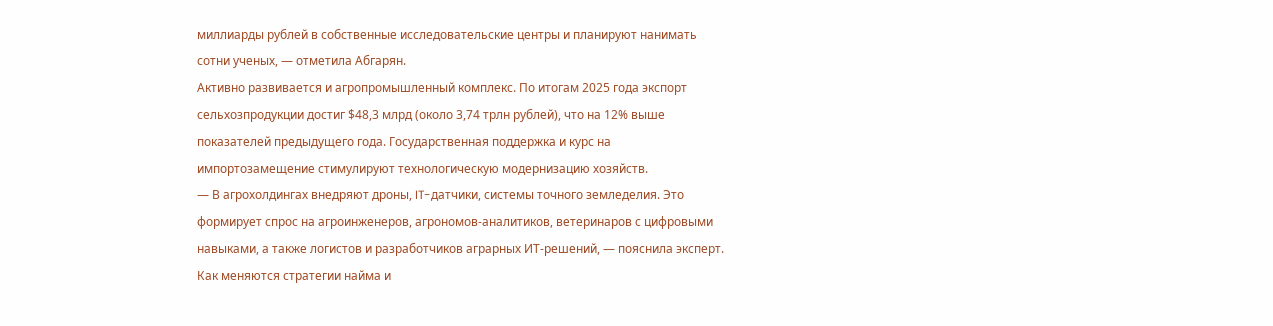миллиарды рублей в собственные исследовательские центры и планируют нанимать сотни ученых, — отметила Абгарян.
Активно развивается и агропромышленный комплекс. По итогам 2025 года экспорт сельхозпродукции достиг $48,3 млрд (около 3,74 трлн рублей), что на 12% выше показателей предыдущего года. Государственная поддержка и курс на импортозамещение стимулируют технологическую модернизацию хозяйств.
— В агрохолдингах внедряют дроны, IT-датчики, системы точного земледелия. Это формирует спрос на агроинженеров, агрономов-аналитиков, ветеринаров с цифровыми навыками, а также логистов и разработчиков аграрных ИТ-решений, — пояснила эксперт.
Как меняются стратегии найма и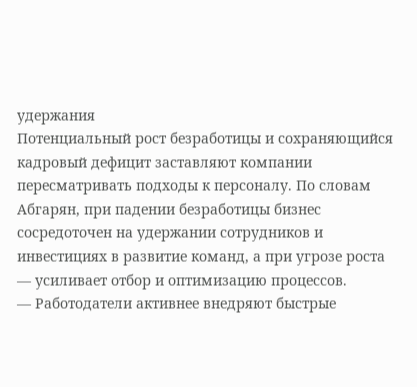удержания
Потенциальный рост безработицы и сохраняющийся кадровый дефицит заставляют компании пересматривать подходы к персоналу. По словам Абгарян, при падении безработицы бизнес сосредоточен на удержании сотрудников и инвестициях в развитие команд, а при угрозе роста — усиливает отбор и оптимизацию процессов.
— Работодатели активнее внедряют быстрые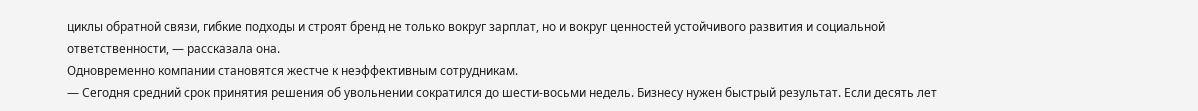циклы обратной связи, гибкие подходы и строят бренд не только вокруг зарплат, но и вокруг ценностей устойчивого развития и социальной ответственности, — рассказала она.
Одновременно компании становятся жестче к неэффективным сотрудникам.
— Сегодня средний срок принятия решения об увольнении сократился до шести-восьми недель. Бизнесу нужен быстрый результат. Если десять лет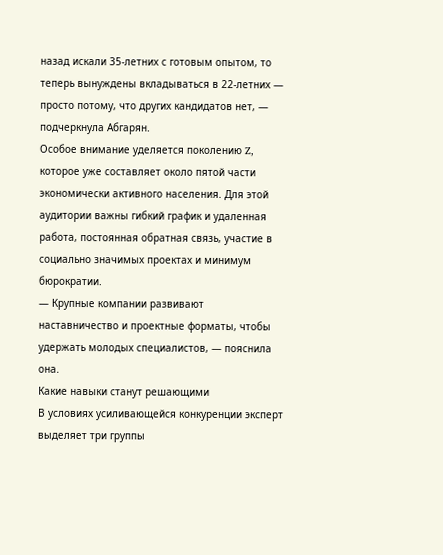назад искали 35-летних с готовым опытом, то теперь вынуждены вкладываться в 22-летних — просто потому, что других кандидатов нет, — подчеркнула Абгарян.
Особое внимание уделяется поколению Z, которое уже составляет около пятой части экономически активного населения. Для этой аудитории важны гибкий график и удаленная работа, постоянная обратная связь, участие в социально значимых проектах и минимум бюрократии.
— Крупные компании развивают наставничество и проектные форматы, чтобы удержать молодых специалистов, — пояснила она.
Какие навыки станут решающими
В условиях усиливающейся конкуренции эксперт выделяет три группы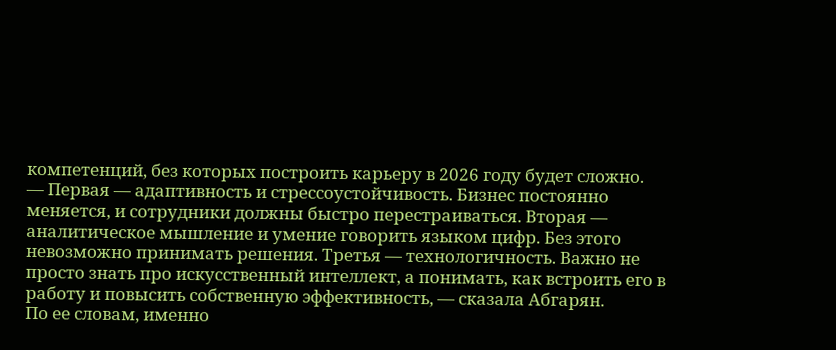компетенций, без которых построить карьеру в 2026 году будет сложно.
— Первая — адаптивность и стрессоустойчивость. Бизнес постоянно меняется, и сотрудники должны быстро перестраиваться. Вторая — аналитическое мышление и умение говорить языком цифр. Без этого невозможно принимать решения. Третья — технологичность. Важно не просто знать про искусственный интеллект, а понимать, как встроить его в работу и повысить собственную эффективность, — сказала Абгарян.
По ее словам, именно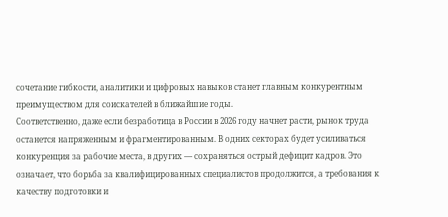сочетание гибкости, аналитики и цифровых навыков станет главным конкурентным преимуществом для соискателей в ближайшие годы.
Соответственно, даже если безработица в России в 2026 году начнет расти, рынок труда останется напряженным и фрагментированным. В одних секторах будет усиливаться конкуренция за рабочие места, в других — сохраняться острый дефицит кадров. Это означает, что борьба за квалифицированных специалистов продолжится, а требования к качеству подготовки и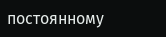постоянному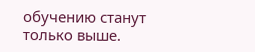обучению станут только выше.